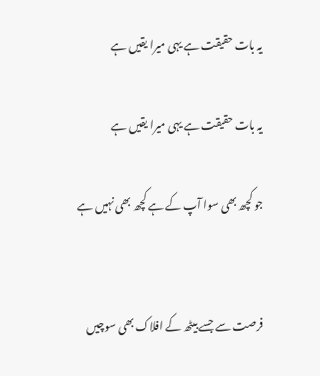یہ بات حقیقت ہے یہی میرا یقیں ہے

یہ بات حقیقت ہے یہی میرا یقیں ہے

جو کچھ بھی سوا آپ کے ہے کچھ بھی نہیں ہے


فرصت سے جسے بیٹھ کے افلاک بھی سوچیں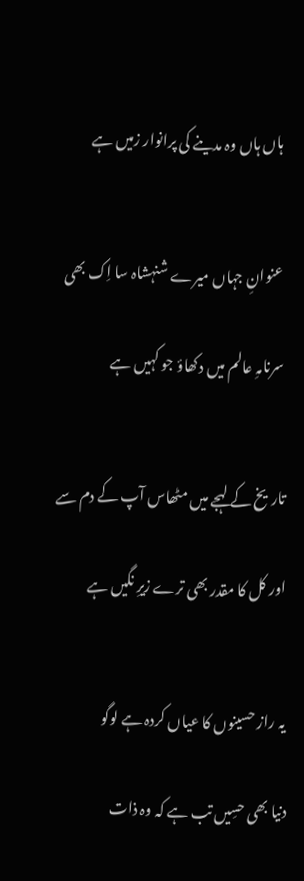ہاں ہاں وہ مدینے کی پرانوار زمیں ہے


عنوانِ جہاں میرے شنہشاہ سا اِک بھی

سرنامہِ عالم میں دکھاؤ جو کہیں ہے


تاریخ کے لہجے میں مٹھاس آپ کے دم سے

اور کل کا مقدر بھی ترے زیرِ نگیں ہے


یہ راز حسینوں کا عیاں کردہ ہے لوگو

دنیا بھی حسِیں تب ہے کہ وہ ذات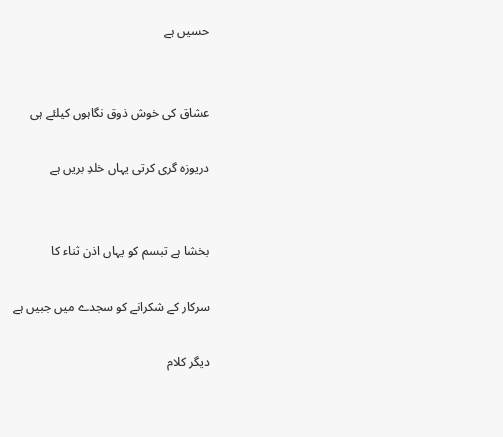حسیں ہے


عشاق کی خوش ذوق نگاہوں کیلئے ہی

دریوزہ گری کرتی یہاں خلدِ بریں ہے


بخشا ہے تبسم کو یہاں اذن ثناء کا

سرکار کے شکرانے کو سجدے میں جبیں ہے

دیگر کلام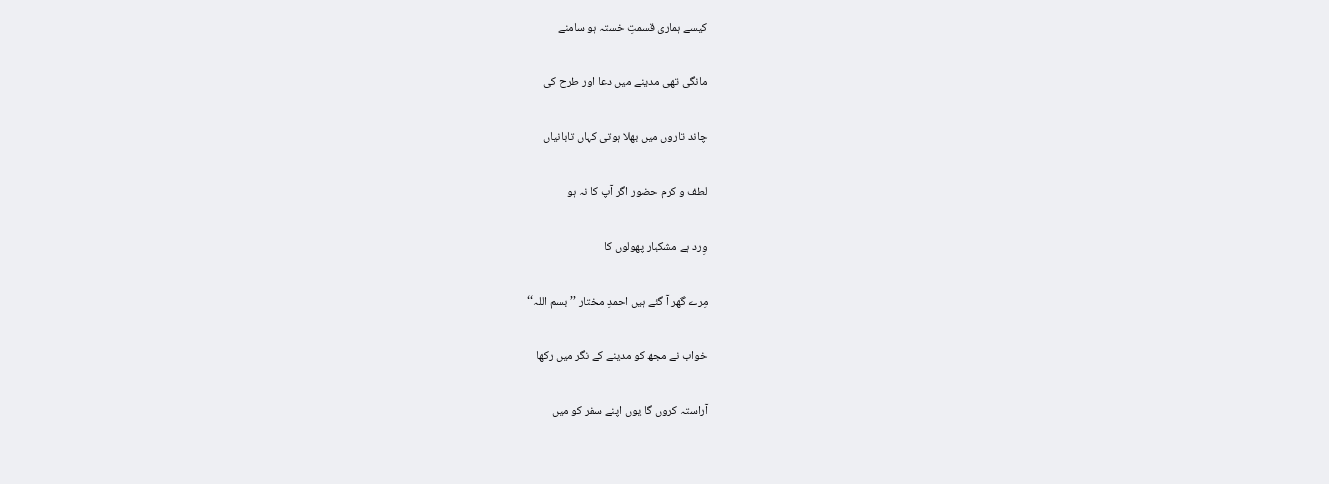کیسے ہماری قسمتِ خستہ ہو سامنے

مانگی تھی مدینے میں دعا اور طرح کی

چاند تاروں میں بھلا ہوتی کہاں تابانیاں

لطف و کرم حضور اگر آپ کا نہ ہو

وِرد ہے مشکبار پھولوں کا

مِرے گھر آ گئے ہیں احمدِ مختار ’’بسم اللہ‘‘

خواب نے مجھ کو مدینے کے نگر میں رکھا

آراستہ کروں گا یوں اپنے سفر کو میں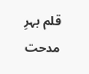قلم بہرِ مدحت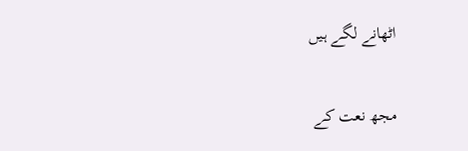اٹھانے لگے ہیں

مجھ نعت کے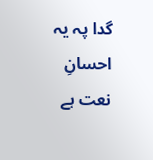گدا پہ یہ احسانِ نعت ہے